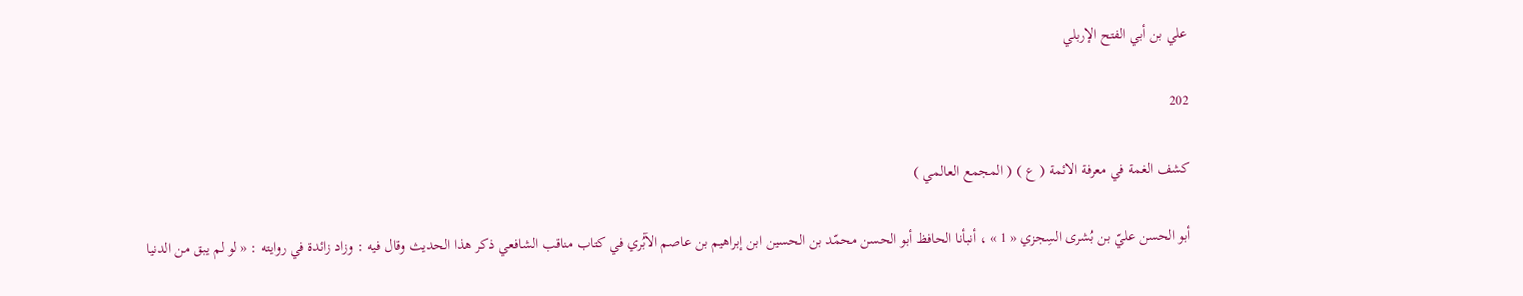علي بن أبي الفتح الإربلي

202

كشف الغمة في معرفة الائمة ( ع ) ( المجمع العالمي )

أبو الحسن عليّ بن بُشرى السِجزي « 1 » ، أنبأنا الحافظ أبو الحسن محمّد بن الحسين ابن إبراهيم بن عاصم الآبُري في كتاب مناقب الشافعي ذكر هذا الحديث وقال فيه : وزاد زائدة في روايته : « لو لم يبق من الدنيا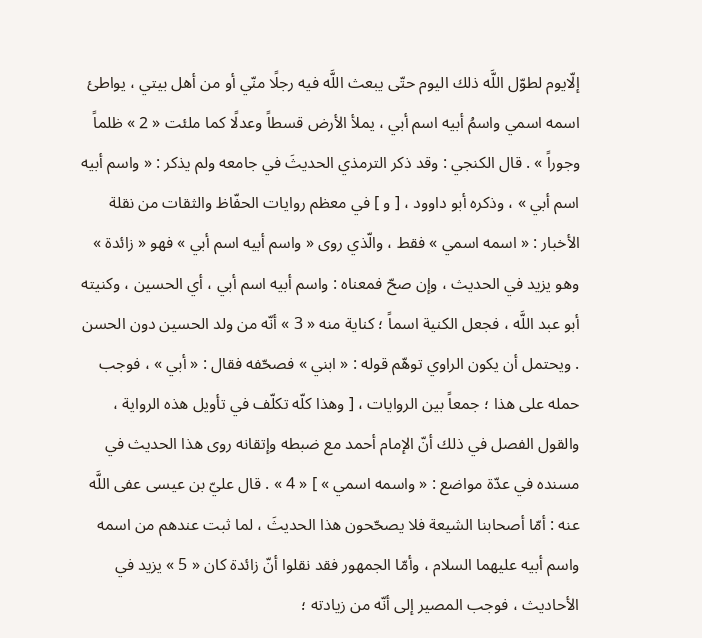إلّايوم لطوّل اللَّه ذلك اليوم حتّى يبعث اللَّه فيه رجلًا منّي أو من أهل بيتي ، يواطئ اسمه اسمي واسمُ أبيه اسم أبي ، يملأ الأرض قسطاً وعدلًا كما ملئت « 2 » ظلماً وجوراً » . قال الكنجي : وقد ذكر الترمذي الحديثَ في جامعه ولم يذكر : « واسم أبيه اسم أبي » ، وذكره أبو داوود ، [ و ] في معظم روايات الحفّاظ والثقات من نقلة الأخبار : « اسمه اسمي » فقط ، والّذي روى « واسم أبيه اسم أبي » فهو « زائدة » وهو يزيد في الحديث ، وإن صحّ فمعناه : واسم أبيه اسم أبي ، أي الحسين ، وكنيته أبو عبد اللَّه ، فجعل الكنية اسماً ؛ كناية منه « 3 » أنّه من ولد الحسين دون الحسن . ويحتمل أن يكون الراوي توهّم قوله : « ابني » فصحّفه فقال : « أبي » ، فوجب حمله على هذا ؛ جمعاً بين الروايات ، [ وهذا كلّه تكلّف في تأويل هذه الرواية ، والقول الفصل في ذلك أنّ الإمام أحمد مع ضبطه وإتقانه روى هذا الحديث في مسنده في عدّة مواضع : « واسمه اسمي » ] « 4 » . قال عليّ بن عيسى عفى اللَّه عنه : أمّا أصحابنا الشيعة فلا يصحّحون هذا الحديثَ ، لما ثبت عندهم من اسمه واسم أبيه عليهما السلام ، وأمّا الجمهور فقد نقلوا أنّ زائدة كان « 5 » يزيد في الأحاديث ، فوجب المصير إلى أنّه من زيادته ؛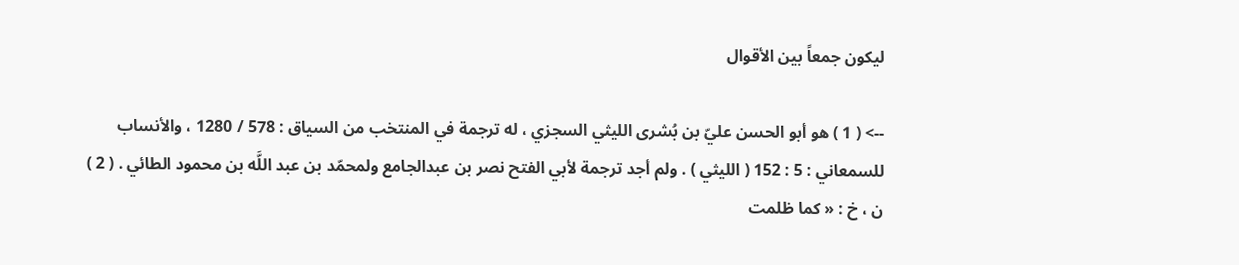ليكون جمعاً بين الأقوال

--> ( 1 ) هو أبو الحسن عليّ بن بُشرى الليثي السجزي ، له ترجمة في المنتخب من السياق : 578 / 1280 ، والأنساب للسمعاني : 5 : 152 ( الليثي ) . ولم أجد ترجمة لأبي الفتح نصر بن عبدالجامع ولمحمّد بن عبد اللَّه بن محمود الطائي . ( 2 ) ن ، خ : « كما ظلمت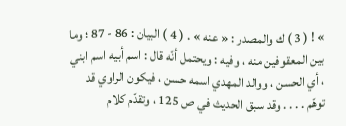» ! ( 3 ) ك والمصدر : « عنه » . ( 4 ) البيان : 86 - 87 ؛ وما بين المعقوفين منه ، وفيه : ويحتمل أنّه قال : اسم أبيه اسم ابني ، أي الحسن ، ووالد المهدي اسمه حسن ، فيكون الراوي قد توهّم . . . . وقد سبق الحديث في ص 125 ، وتقدّم كلام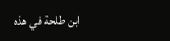ابن طلحة في هذه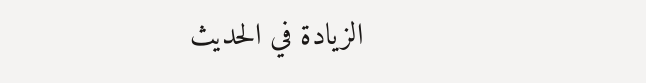الزيادة في الحديث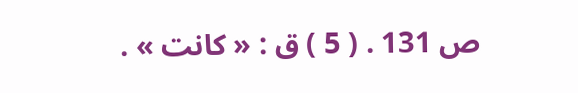ص 131 . ( 5 ) ق : « كانت » .